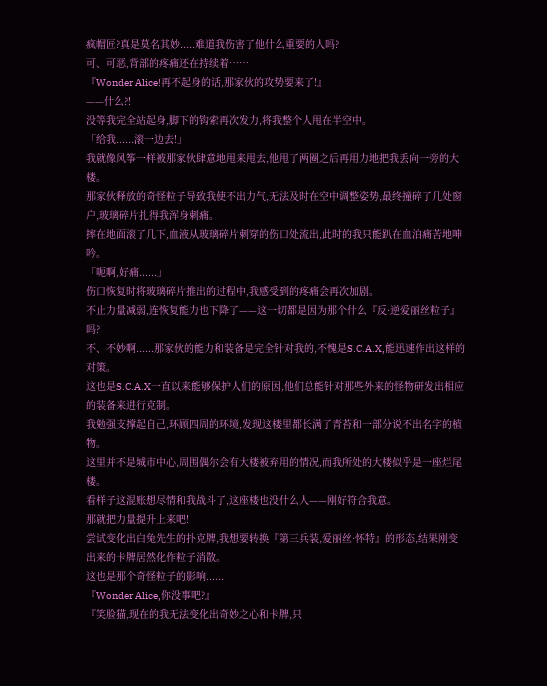疯帽匠?真是莫名其妙.....难道我伤害了他什么重要的人吗?
可、可恶,背部的疼痛还在持续着……
『Wonder Alice!再不起身的话,那家伙的攻势要来了!』
——什么?!
没等我完全站起身,脚下的钩索再次发力,将我整个人甩在半空中。
「给我......滚一边去!」
我就像风筝一样被那家伙肆意地甩来甩去,他甩了两圈之后再用力地把我丢向一旁的大楼。
那家伙释放的奇怪粒子导致我使不出力气,无法及时在空中调整姿势,最终撞碎了几处窗户,玻璃碎片扎得我浑身刺痛。
摔在地面滚了几下,血液从玻璃碎片刺穿的伤口处流出,此时的我只能趴在血泊痛苦地呻吟。
「呃啊,好痛......」
伤口恢复时将玻璃碎片推出的过程中,我感受到的疼痛会再次加剧。
不止力量减弱,连恢复能力也下降了——这一切都是因为那个什么『反·逆爱丽丝粒子』吗?
不、不妙啊......那家伙的能力和装备是完全针对我的,不愧是S.C.A.X,能迅速作出这样的对策。
这也是S.C.A.X一直以来能够保护人们的原因,他们总能针对那些外来的怪物研发出相应的装备来进行克制。
我勉强支撑起自己,环顾四周的环境,发现这楼里都长满了青苔和一部分说不出名字的植物。
这里并不是城市中心,周围偶尔会有大楼被弃用的情况,而我所处的大楼似乎是一座烂尾楼。
看样子这混账想尽情和我战斗了,这座楼也没什么人——刚好符合我意。
那就把力量提升上来吧!
尝试变化出白兔先生的扑克牌,我想要转换『第三兵装,爱丽丝·怀特』的形态,结果刚变出来的卡牌居然化作粒子消散。
这也是那个奇怪粒子的影响......
『Wonder Alice,你没事吧?』
『笑脸猫,现在的我无法变化出奇妙之心和卡牌,只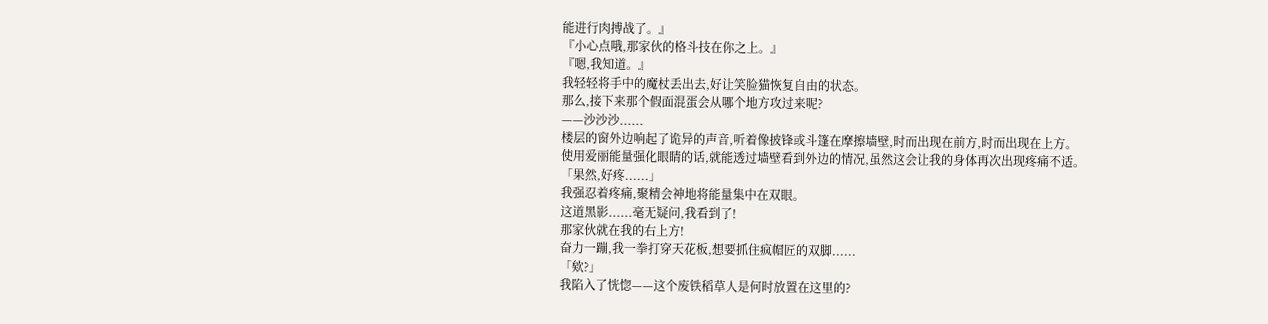能进行肉搏战了。』
『小心点哦,那家伙的格斗技在你之上。』
『嗯,我知道。』
我轻轻将手中的魔杖丢出去,好让笑脸猫恢复自由的状态。
那么,接下来那个假面混蛋会从哪个地方攻过来呢?
——沙沙沙......
楼层的窗外边响起了诡异的声音,听着像披锋或斗篷在摩擦墙壁,时而出现在前方,时而出现在上方。
使用爱丽能量强化眼睛的话,就能透过墙壁看到外边的情况,虽然这会让我的身体再次出现疼痛不适。
「果然,好疼......」
我强忍着疼痛,聚精会神地将能量集中在双眼。
这道黑影......毫无疑问,我看到了!
那家伙就在我的右上方!
奋力一蹦,我一拳打穿天花板,想要抓住疯帽匠的双脚......
「欸?」
我陷入了恍惚——这个废铁稻草人是何时放置在这里的?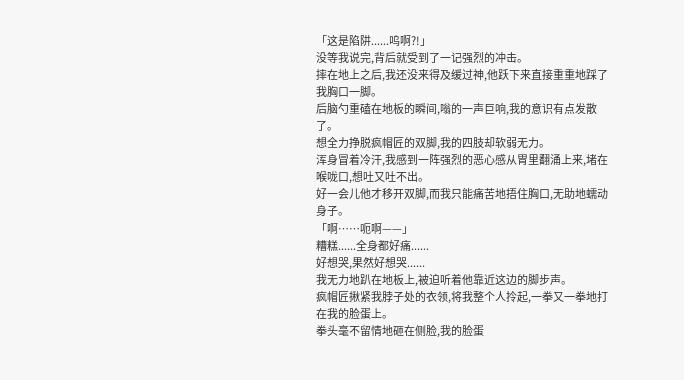「这是陷阱......呜啊?!」
没等我说完,背后就受到了一记强烈的冲击。
摔在地上之后,我还没来得及缓过神,他跃下来直接重重地踩了我胸口一脚。
后脑勺重磕在地板的瞬间,嗡的一声巨响,我的意识有点发散了。
想全力挣脱疯帽匠的双脚,我的四肢却软弱无力。
浑身冒着冷汗,我感到一阵强烈的恶心感从胃里翻涌上来,堵在喉咙口,想吐又吐不出。
好一会儿他才移开双脚,而我只能痛苦地捂住胸口,无助地蠕动身子。
「啊……呃啊——」
糟糕......全身都好痛......
好想哭,果然好想哭......
我无力地趴在地板上,被迫听着他靠近这边的脚步声。
疯帽匠揪紧我脖子处的衣领,将我整个人拎起,一拳又一拳地打在我的脸蛋上。
拳头毫不留情地砸在侧脸,我的脸蛋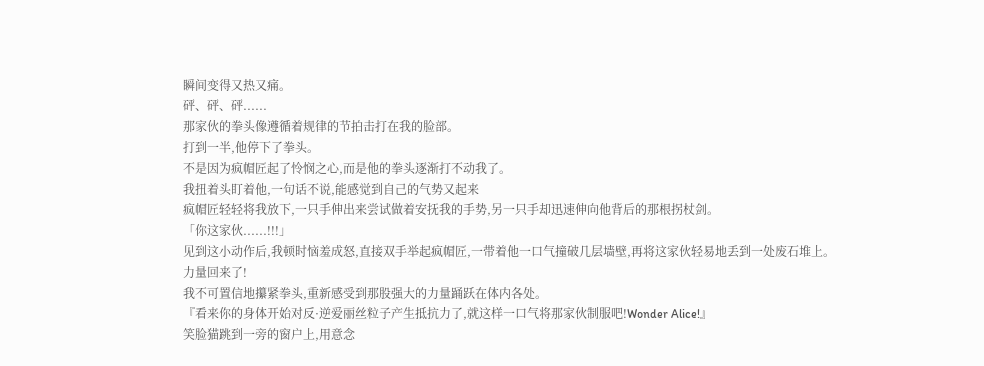瞬间变得又热又痛。
砰、砰、砰......
那家伙的拳头像遵循着规律的节拍击打在我的脸部。
打到一半,他停下了拳头。
不是因为疯帽匠起了怜悯之心,而是他的拳头逐渐打不动我了。
我扭着头盯着他,一句话不说,能感觉到自己的气势又起来
疯帽匠轻轻将我放下,一只手伸出来尝试做着安抚我的手势,另一只手却迅速伸向他背后的那根拐杖剑。
「你这家伙......!!!」
见到这小动作后,我顿时恼羞成怒,直接双手举起疯帽匠,一带着他一口气撞破几层墙壁,再将这家伙轻易地丢到一处废石堆上。
力量回来了!
我不可置信地攥紧拳头,重新感受到那股强大的力量踊跃在体内各处。
『看来你的身体开始对反·逆爱丽丝粒子产生抵抗力了,就这样一口气将那家伙制服吧!Wonder Alice!』
笑脸猫跳到一旁的窗户上,用意念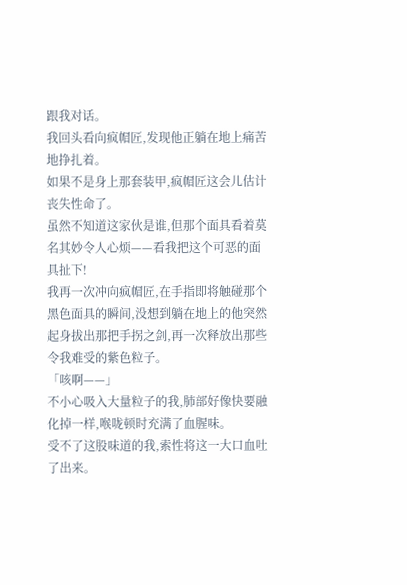跟我对话。
我回头看向疯帽匠,发现他正躺在地上痛苦地挣扎着。
如果不是身上那套装甲,疯帽匠这会儿估计丧失性命了。
虽然不知道这家伙是谁,但那个面具看着莫名其妙令人心烦——看我把这个可恶的面具扯下!
我再一次冲向疯帽匠,在手指即将触碰那个黑色面具的瞬间,没想到躺在地上的他突然起身拔出那把手拐之剑,再一次释放出那些令我难受的紫色粒子。
「咳啊——」
不小心吸入大量粒子的我,肺部好像快要融化掉一样,喉咙顿时充满了血腥味。
受不了这股味道的我,索性将这一大口血吐了出来。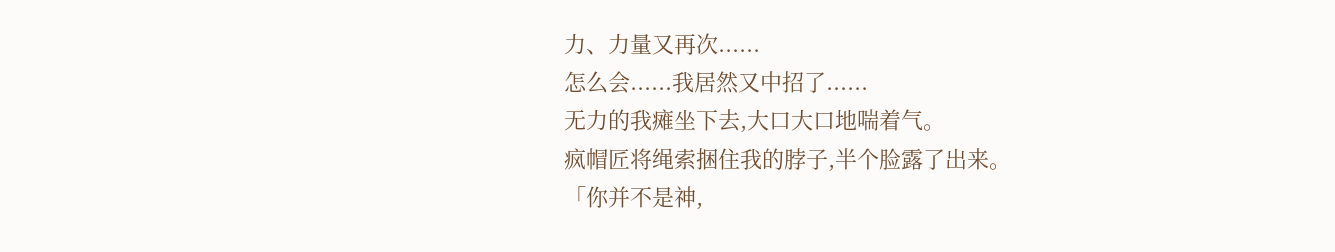力、力量又再次......
怎么会......我居然又中招了......
无力的我瘫坐下去,大口大口地喘着气。
疯帽匠将绳索捆住我的脖子,半个脸露了出来。
「你并不是神,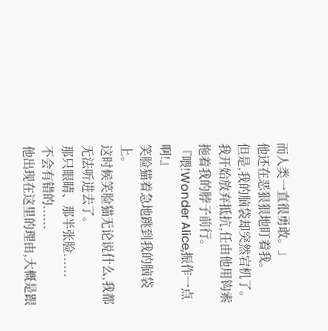而人类一直很勇敢。」
他还在恶狠狠地盯着我。
但是,我的脑袋却突然宕机了。
我开始放弃抵抗,任由他用钩索拖着我的脖子前行。
『喂!Wonder Alice,振作一点啊!』
笑脸猫着急地跳到我的脑袋上。
这时候笑脸猫无论说什么,我都无法听进去了。
那只眼睛、那半张脸......
不会有错的......
他出现在这里的理由,大概是跟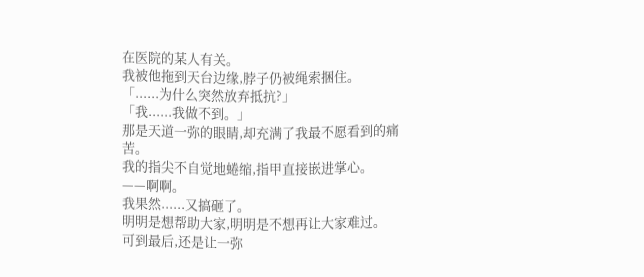在医院的某人有关。
我被他拖到天台边缘,脖子仍被绳索捆住。
「......为什么突然放弃抵抗?」
「我......我做不到。」
那是天道一弥的眼睛,却充满了我最不愿看到的痛苦。
我的指尖不自觉地蜷缩,指甲直接嵌进掌心。
——啊啊。
我果然......又搞砸了。
明明是想帮助大家,明明是不想再让大家难过。
可到最后,还是让一弥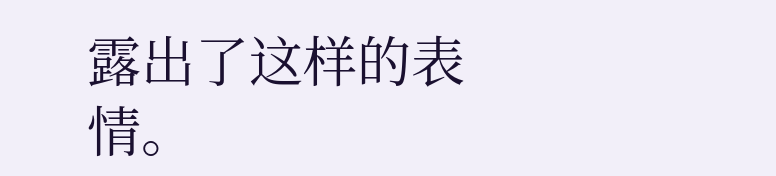露出了这样的表情。